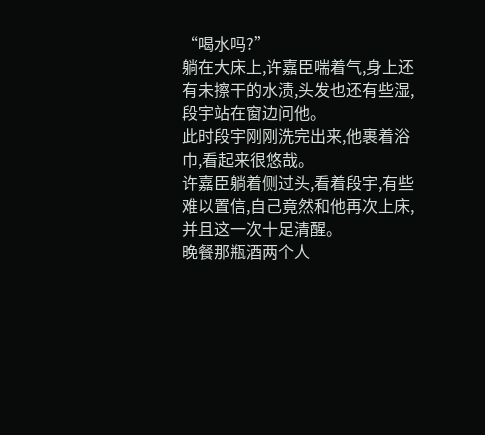“喝水吗?”
躺在大床上,许嘉臣喘着气,身上还有未擦干的水渍,头发也还有些湿,段宇站在窗边问他。
此时段宇刚刚洗完出来,他裹着浴巾,看起来很悠哉。
许嘉臣躺着侧过头,看着段宇,有些难以置信,自己竟然和他再次上床,并且这一次十足清醒。
晚餐那瓶酒两个人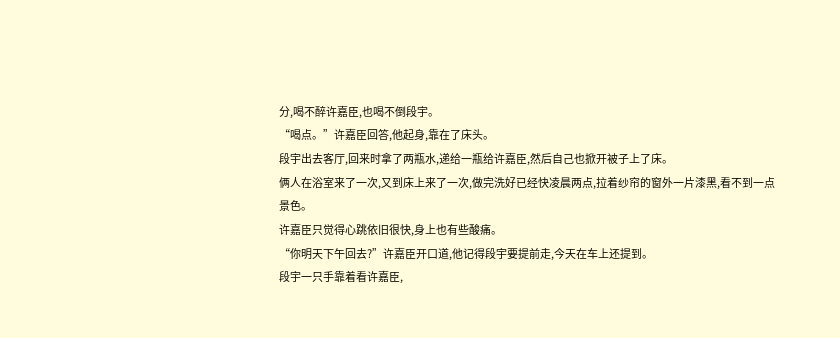分,喝不醉许嘉臣,也喝不倒段宇。
“喝点。”许嘉臣回答,他起身,靠在了床头。
段宇出去客厅,回来时拿了两瓶水,递给一瓶给许嘉臣,然后自己也掀开被子上了床。
俩人在浴室来了一次,又到床上来了一次,做完洗好已经快凌晨两点,拉着纱帘的窗外一片漆黑,看不到一点景色。
许嘉臣只觉得心跳依旧很快,身上也有些酸痛。
“你明天下午回去?”许嘉臣开口道,他记得段宇要提前走,今天在车上还提到。
段宇一只手靠着看许嘉臣,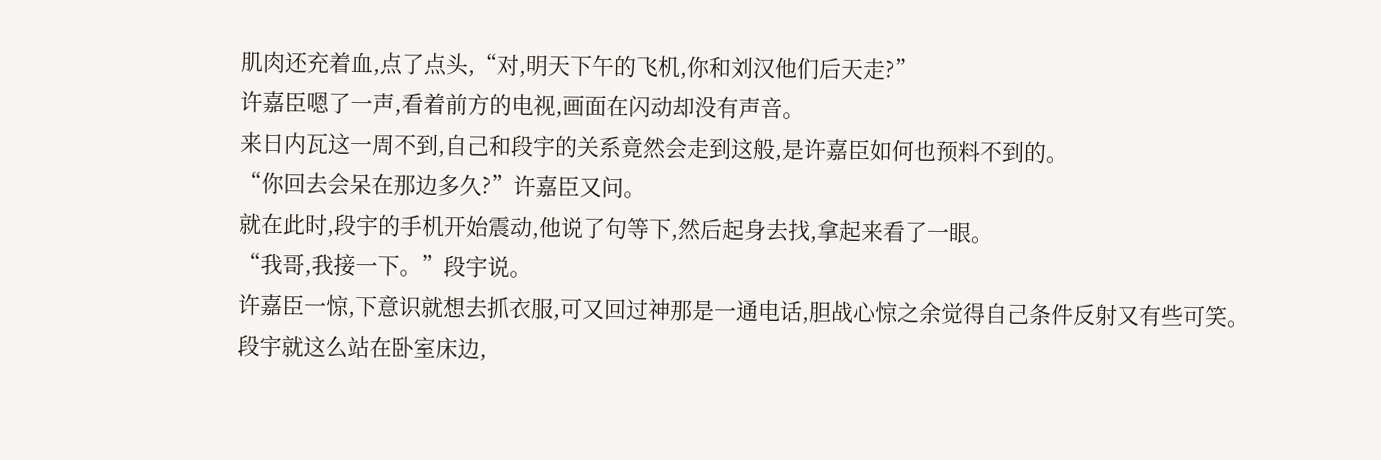肌肉还充着血,点了点头,“对,明天下午的飞机,你和刘汉他们后天走?”
许嘉臣嗯了一声,看着前方的电视,画面在闪动却没有声音。
来日内瓦这一周不到,自己和段宇的关系竟然会走到这般,是许嘉臣如何也预料不到的。
“你回去会呆在那边多久?”许嘉臣又问。
就在此时,段宇的手机开始震动,他说了句等下,然后起身去找,拿起来看了一眼。
“我哥,我接一下。”段宇说。
许嘉臣一惊,下意识就想去抓衣服,可又回过神那是一通电话,胆战心惊之余觉得自己条件反射又有些可笑。
段宇就这么站在卧室床边,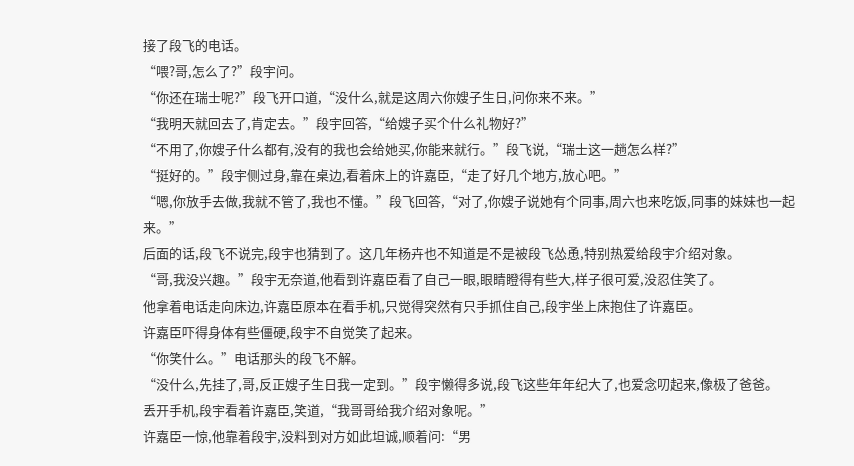接了段飞的电话。
“喂?哥,怎么了?”段宇问。
“你还在瑞士呢?”段飞开口道,“没什么,就是这周六你嫂子生日,问你来不来。”
“我明天就回去了,肯定去。”段宇回答,“给嫂子买个什么礼物好?”
“不用了,你嫂子什么都有,没有的我也会给她买,你能来就行。”段飞说,“瑞士这一趟怎么样?”
“挺好的。”段宇侧过身,靠在桌边,看着床上的许嘉臣,“走了好几个地方,放心吧。”
“嗯,你放手去做,我就不管了,我也不懂。”段飞回答,“对了,你嫂子说她有个同事,周六也来吃饭,同事的妹妹也一起来。”
后面的话,段飞不说完,段宇也猜到了。这几年杨卉也不知道是不是被段飞怂恿,特别热爱给段宇介绍对象。
“哥,我没兴趣。”段宇无奈道,他看到许嘉臣看了自己一眼,眼睛瞪得有些大,样子很可爱,没忍住笑了。
他拿着电话走向床边,许嘉臣原本在看手机,只觉得突然有只手抓住自己,段宇坐上床抱住了许嘉臣。
许嘉臣吓得身体有些僵硬,段宇不自觉笑了起来。
“你笑什么。”电话那头的段飞不解。
“没什么,先挂了,哥,反正嫂子生日我一定到。”段宇懒得多说,段飞这些年年纪大了,也爱念叨起来,像极了爸爸。
丢开手机,段宇看着许嘉臣,笑道,“我哥哥给我介绍对象呢。”
许嘉臣一惊,他靠着段宇,没料到对方如此坦诚,顺着问:“男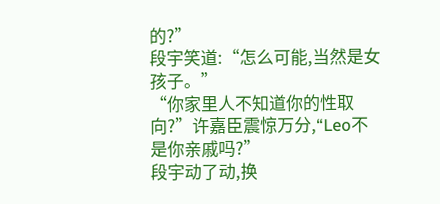的?”
段宇笑道:“怎么可能,当然是女孩子。”
“你家里人不知道你的性取向?”许嘉臣震惊万分,“Leo不是你亲戚吗?”
段宇动了动,换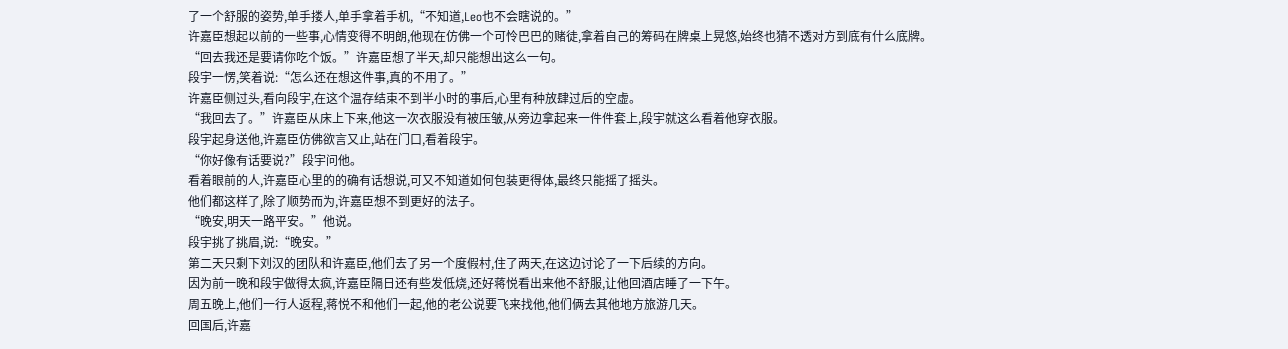了一个舒服的姿势,单手搂人,单手拿着手机,“不知道,Leo也不会瞎说的。”
许嘉臣想起以前的一些事,心情变得不明朗,他现在仿佛一个可怜巴巴的赌徒,拿着自己的筹码在牌桌上晃悠,始终也猜不透对方到底有什么底牌。
“回去我还是要请你吃个饭。”许嘉臣想了半天,却只能想出这么一句。
段宇一愣,笑着说:“怎么还在想这件事,真的不用了。”
许嘉臣侧过头,看向段宇,在这个温存结束不到半小时的事后,心里有种放肆过后的空虚。
“我回去了。”许嘉臣从床上下来,他这一次衣服没有被压皱,从旁边拿起来一件件套上,段宇就这么看着他穿衣服。
段宇起身送他,许嘉臣仿佛欲言又止,站在门口,看着段宇。
“你好像有话要说?”段宇问他。
看着眼前的人,许嘉臣心里的的确有话想说,可又不知道如何包装更得体,最终只能摇了摇头。
他们都这样了,除了顺势而为,许嘉臣想不到更好的法子。
“晚安,明天一路平安。”他说。
段宇挑了挑眉,说:“晚安。”
第二天只剩下刘汉的团队和许嘉臣,他们去了另一个度假村,住了两天,在这边讨论了一下后续的方向。
因为前一晚和段宇做得太疯,许嘉臣隔日还有些发低烧,还好蒋悦看出来他不舒服,让他回酒店睡了一下午。
周五晚上,他们一行人返程,蒋悦不和他们一起,他的老公说要飞来找他,他们俩去其他地方旅游几天。
回国后,许嘉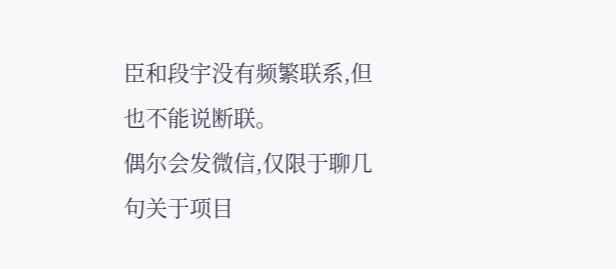臣和段宇没有频繁联系,但也不能说断联。
偶尔会发微信,仅限于聊几句关于项目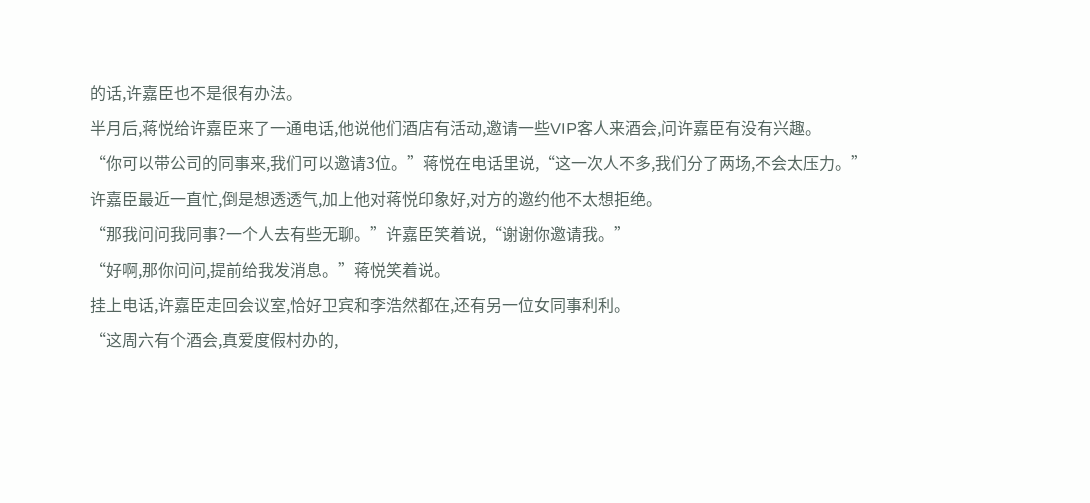的话,许嘉臣也不是很有办法。
半月后,蒋悦给许嘉臣来了一通电话,他说他们酒店有活动,邀请一些VIP客人来酒会,问许嘉臣有没有兴趣。
“你可以带公司的同事来,我们可以邀请3位。”蒋悦在电话里说,“这一次人不多,我们分了两场,不会太压力。”
许嘉臣最近一直忙,倒是想透透气,加上他对蒋悦印象好,对方的邀约他不太想拒绝。
“那我问问我同事?一个人去有些无聊。”许嘉臣笑着说,“谢谢你邀请我。”
“好啊,那你问问,提前给我发消息。”蒋悦笑着说。
挂上电话,许嘉臣走回会议室,恰好卫宾和李浩然都在,还有另一位女同事利利。
“这周六有个酒会,真爱度假村办的,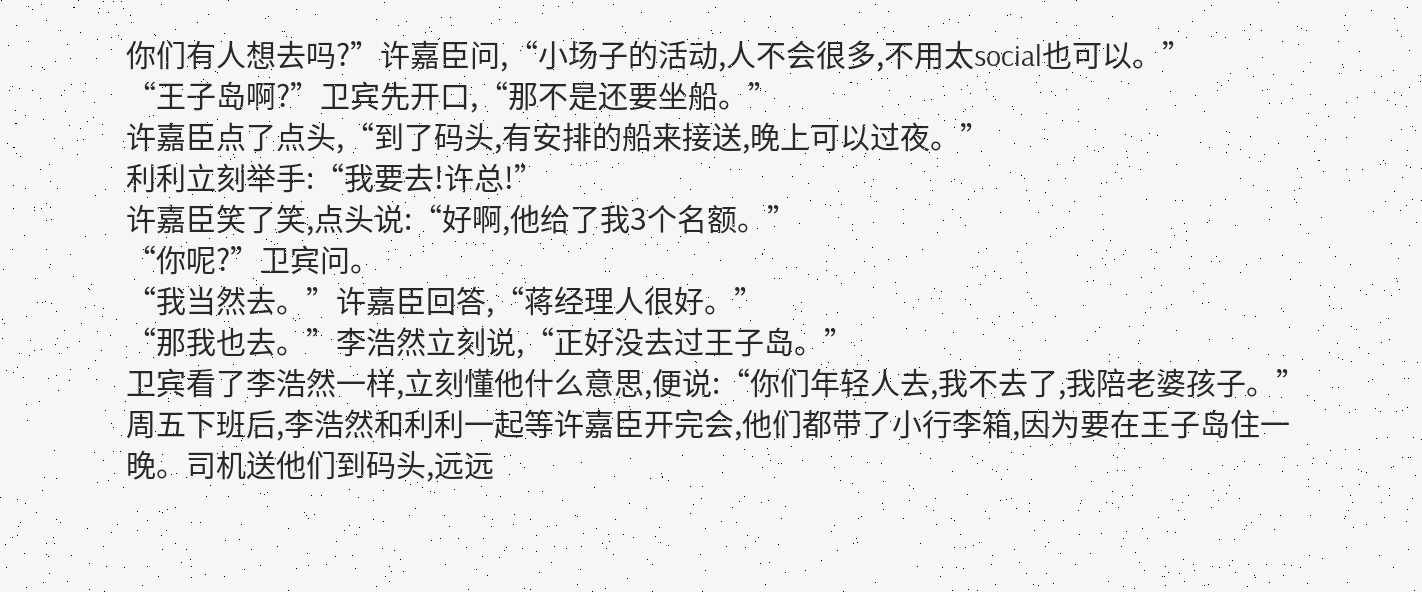你们有人想去吗?”许嘉臣问,“小场子的活动,人不会很多,不用太social也可以。”
“王子岛啊?”卫宾先开口,“那不是还要坐船。”
许嘉臣点了点头,“到了码头,有安排的船来接送,晚上可以过夜。”
利利立刻举手:“我要去!许总!”
许嘉臣笑了笑,点头说:“好啊,他给了我3个名额。”
“你呢?”卫宾问。
“我当然去。”许嘉臣回答,“蒋经理人很好。”
“那我也去。”李浩然立刻说,“正好没去过王子岛。”
卫宾看了李浩然一样,立刻懂他什么意思,便说:“你们年轻人去,我不去了,我陪老婆孩子。”
周五下班后,李浩然和利利一起等许嘉臣开完会,他们都带了小行李箱,因为要在王子岛住一晚。司机送他们到码头,远远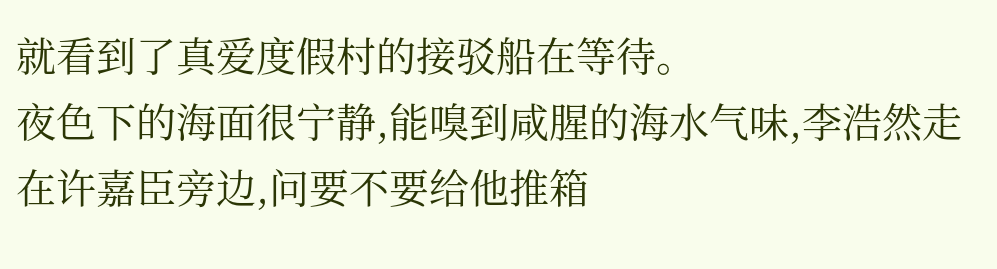就看到了真爱度假村的接驳船在等待。
夜色下的海面很宁静,能嗅到咸腥的海水气味,李浩然走在许嘉臣旁边,问要不要给他推箱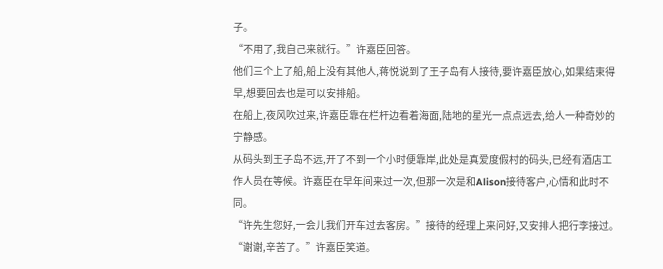子。
“不用了,我自己来就行。”许嘉臣回答。
他们三个上了船,船上没有其他人,蒋悦说到了王子岛有人接待,要许嘉臣放心,如果结束得早,想要回去也是可以安排船。
在船上,夜风吹过来,许嘉臣靠在栏杆边看着海面,陆地的星光一点点远去,给人一种奇妙的宁静感。
从码头到王子岛不远,开了不到一个小时便靠岸,此处是真爱度假村的码头,已经有酒店工作人员在等候。许嘉臣在早年间来过一次,但那一次是和Alison接待客户,心情和此时不同。
“许先生您好,一会儿我们开车过去客房。”接待的经理上来问好,又安排人把行李接过。
“谢谢,辛苦了。”许嘉臣笑道。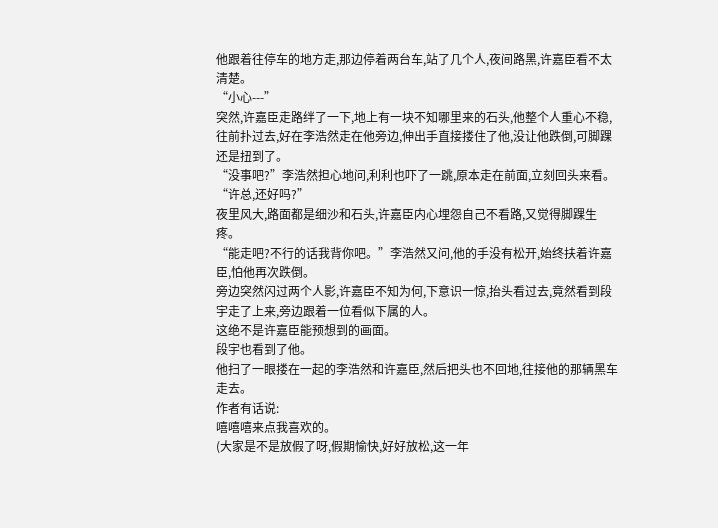他跟着往停车的地方走,那边停着两台车,站了几个人,夜间路黑,许嘉臣看不太清楚。
“小心---”
突然,许嘉臣走路绊了一下,地上有一块不知哪里来的石头,他整个人重心不稳,往前扑过去,好在李浩然走在他旁边,伸出手直接搂住了他,没让他跌倒,可脚踝还是扭到了。
“没事吧?”李浩然担心地问,利利也吓了一跳,原本走在前面,立刻回头来看。
“许总,还好吗?”
夜里风大,路面都是细沙和石头,许嘉臣内心埋怨自己不看路,又觉得脚踝生疼。
“能走吧?不行的话我背你吧。”李浩然又问,他的手没有松开,始终扶着许嘉臣,怕他再次跌倒。
旁边突然闪过两个人影,许嘉臣不知为何,下意识一惊,抬头看过去,竟然看到段宇走了上来,旁边跟着一位看似下属的人。
这绝不是许嘉臣能预想到的画面。
段宇也看到了他。
他扫了一眼搂在一起的李浩然和许嘉臣,然后把头也不回地,往接他的那辆黑车走去。
作者有话说:
嘻嘻嘻来点我喜欢的。
(大家是不是放假了呀,假期愉快,好好放松,这一年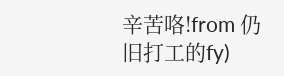辛苦咯!from 仍旧打工的fy)